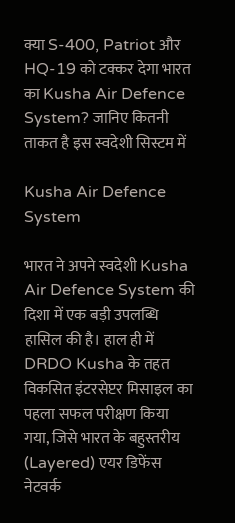क्या S-400, Patriot और HQ-19 को टक्कर देगा भारत का Kusha Air Defence System? जानिए कितनी ताकत है इस स्वदेशी सिस्टम में

Kusha Air Defence System

भारत ने अपने स्वदेशी Kusha Air Defence System की दिशा में एक बड़ी उपलब्धि हासिल की है। हाल ही में DRDO Kusha के तहत विकसित इंटरसेप्टर मिसाइल का पहला सफल परीक्षण किया गया, जिसे भारत के बहुस्तरीय (Layered) एयर डिफेंस नेटवर्क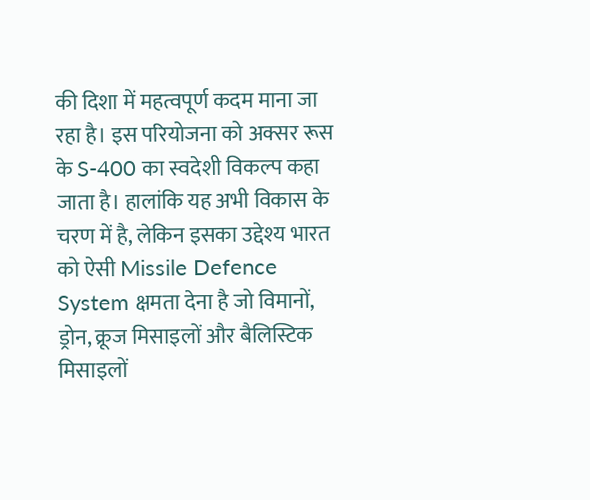की दिशा में महत्वपूर्ण कदम माना जा रहा है। इस परियोजना को अक्सर रूस के S-400 का स्वदेशी विकल्प कहा जाता है। हालांकि यह अभी विकास के चरण में है, लेकिन इसका उद्देश्य भारत को ऐसी Missile Defence System क्षमता देना है जो विमानों, ड्रोन, क्रूज मिसाइलों और बैलिस्टिक मिसाइलों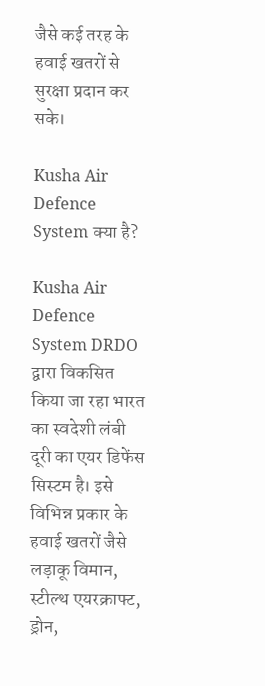जैसे कई तरह के हवाई खतरों से सुरक्षा प्रदान कर सके।

Kusha Air Defence System क्या है?

Kusha Air Defence System DRDO द्वारा विकसित किया जा रहा भारत का स्वदेशी लंबी दूरी का एयर डिफेंस सिस्टम है। इसे विभिन्न प्रकार के हवाई खतरों जैसे लड़ाकू विमान, स्टील्थ एयरक्राफ्ट, ड्रोन,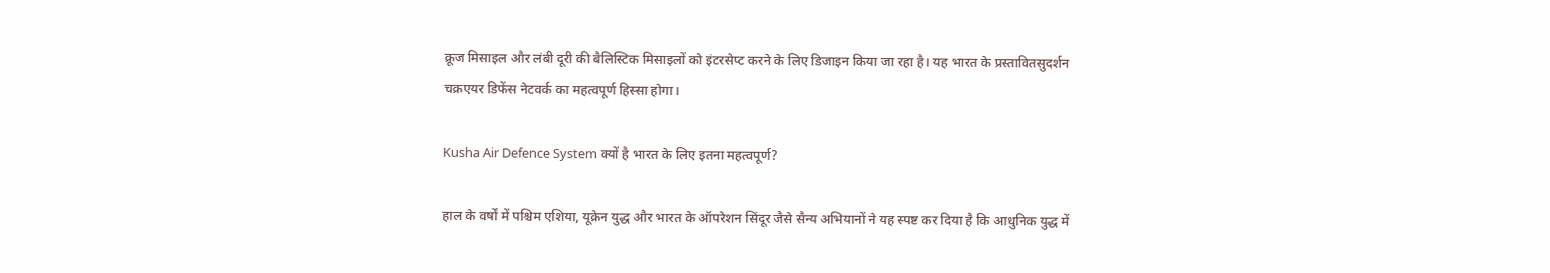क्रूज मिसाइल और लंबी दूरी की बैलिस्टिक मिसाइलों को इंटरसेप्ट करने के लिए डिजाइन किया जा रहा है। यह भारत के प्रस्तावितसुदर्शन चक्रएयर डिफेंस नेटवर्क का महत्वपूर्ण हिस्सा होगा।

Kusha Air Defence System क्यों है भारत के लिए इतना महत्वपूर्ण?

हाल के वर्षों में पश्चिम एशिया, यूक्रेन युद्ध और भारत के ऑपरेशन सिंदूर जैसे सैन्य अभियानों ने यह स्पष्ट कर दिया है कि आधुनिक युद्ध में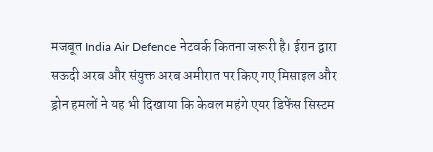मजबूत India Air Defence नेटवर्क कितना जरूरी है। ईरान द्वारा सऊदी अरब और संयुक्त अरब अमीरात पर किए गए मिसाइल और ड्रोन हमलों ने यह भी दिखाया कि केवल महंगे एयर डिफेंस सिस्टम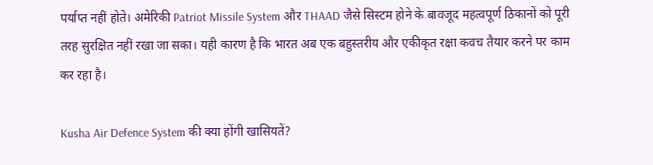पर्याप्त नहीं होते। अमेरिकी Patriot Missile System और THAAD जैसे सिस्टम होने के बावजूद महत्वपूर्ण ठिकानों को पूरी तरह सुरक्षित नहीं रखा जा सका। यही कारण है कि भारत अब एक बहुस्तरीय और एकीकृत रक्षा कवच तैयार करने पर काम कर रहा है।

Kusha Air Defence System की क्या होंगी खासियतें?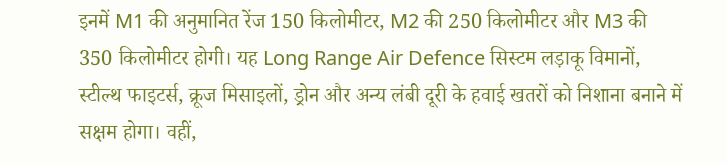इनमें M1 की अनुमानित रेंज 150 किलोमीटर, M2 की 250 किलोमीटर और M3 की 350 किलोमीटर होगी। यह Long Range Air Defence सिस्टम लड़ाकू विमानों, स्टील्थ फाइटर्स, क्रूज मिसाइलों, ड्रोन और अन्य लंबी दूरी के हवाई खतरों को निशाना बनाने में सक्षम होगा। वहीं,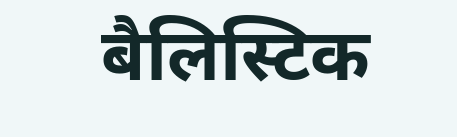बैलिस्टिक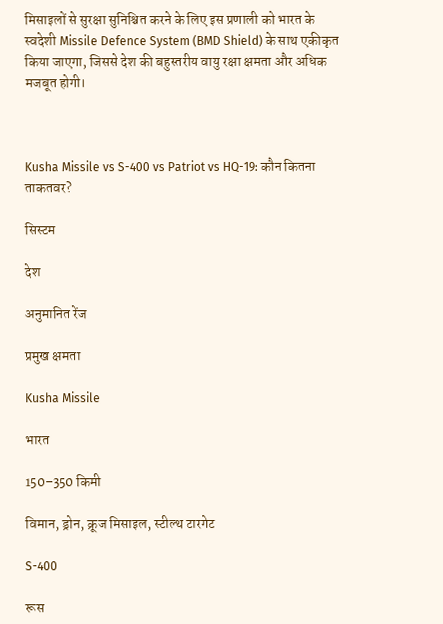मिसाइलों से सुरक्षा सुनिश्चित करने के लिए इस प्रणाली को भारत के स्वदेशी Missile Defence System (BMD Shield) के साथ एकीकृत किया जाएगा, जिससे देश की बहुस्तरीय वायु रक्षा क्षमता और अधिक मजबूत होगी।



Kusha Missile vs S-400 vs Patriot vs HQ-19: कौन कितना ताकतवर?

सिस्टम

देश

अनुमानित रेंज

प्रमुख क्षमता

Kusha Missile

भारत

150–350 किमी

विमान, ड्रोन, क्रूज मिसाइल, स्टील्थ टारगेट

S-400

रूस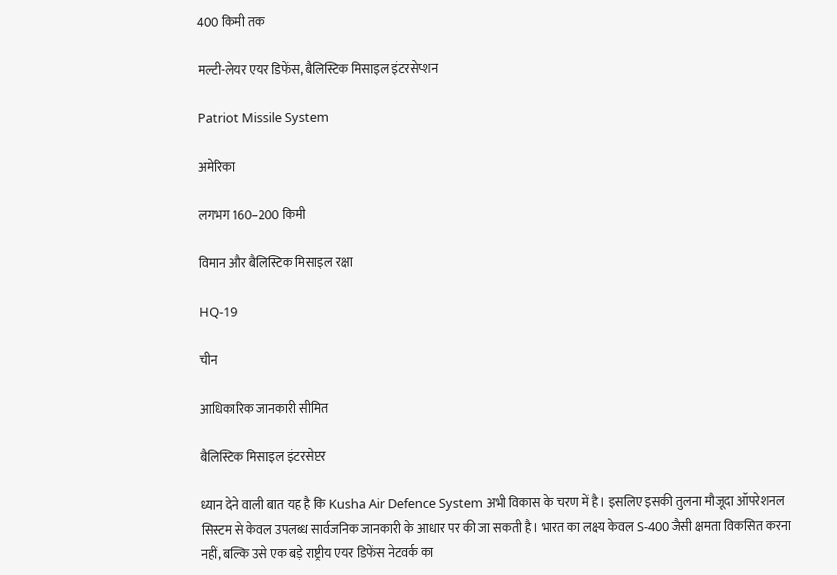400 किमी तक

मल्टी-लेयर एयर डिफेंस, बैलिस्टिक मिसाइल इंटरसेप्शन

Patriot Missile System

अमेरिका

लगभग 160–200 किमी

विमान और बैलिस्टिक मिसाइल रक्षा

HQ-19

चीन

आधिकारिक जानकारी सीमित

बैलिस्टिक मिसाइल इंटरसेप्टर

ध्यान देने वाली बात यह है कि Kusha Air Defence System अभी विकास के चरण में है। इसलिए इसकी तुलना मौजूदा ऑपरेशनल सिस्टम से केवल उपलब्ध सार्वजनिक जानकारी के आधार पर की जा सकती है। भारत का लक्ष्य केवल S-400 जैसी क्षमता विकसित करना नहीं, बल्कि उसे एक बड़े राष्ट्रीय एयर डिफेंस नेटवर्क का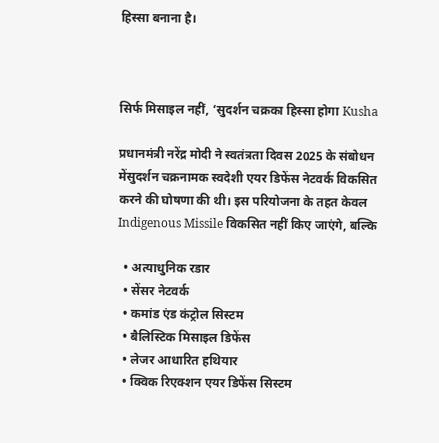हिस्सा बनाना है।



सिर्फ मिसाइल नहीं, ‘सुदर्शन चक्रका हिस्सा होगा Kusha

प्रधानमंत्री नरेंद्र मोदी ने स्वतंत्रता दिवस 2025 के संबोधन मेंसुदर्शन चक्रनामक स्वदेशी एयर डिफेंस नेटवर्क विकसित करने की घोषणा की थी। इस परियोजना के तहत केवल Indigenous Missile विकसित नहीं किए जाएंगे, बल्कि

  • अत्याधुनिक रडार
  • सेंसर नेटवर्क
  • कमांड एंड कंट्रोल सिस्टम
  • बैलिस्टिक मिसाइल डिफेंस
  • लेजर आधारित हथियार
  • क्विक रिएक्शन एयर डिफेंस सिस्टम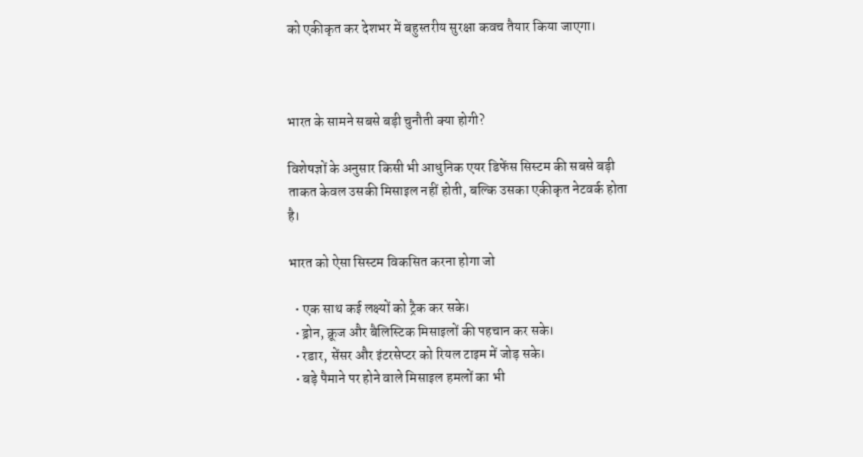को एकीकृत कर देशभर में बहुस्तरीय सुरक्षा कवच तैयार किया जाएगा।



भारत के सामने सबसे बड़ी चुनौती क्या होगी?

विशेषज्ञों के अनुसार किसी भी आधुनिक एयर डिफेंस सिस्टम की सबसे बड़ी ताकत केवल उसकी मिसाइल नहीं होती, बल्कि उसका एकीकृत नेटवर्क होता है।

भारत को ऐसा सिस्टम विकसित करना होगा जो

  • एक साथ कई लक्ष्यों को ट्रैक कर सके।
  • ड्रोन, क्रूज और बैलिस्टिक मिसाइलों की पहचान कर सके।
  • रडार, सेंसर और इंटरसेप्टर को रियल टाइम में जोड़ सके।
  • बड़े पैमाने पर होने वाले मिसाइल हमलों का भी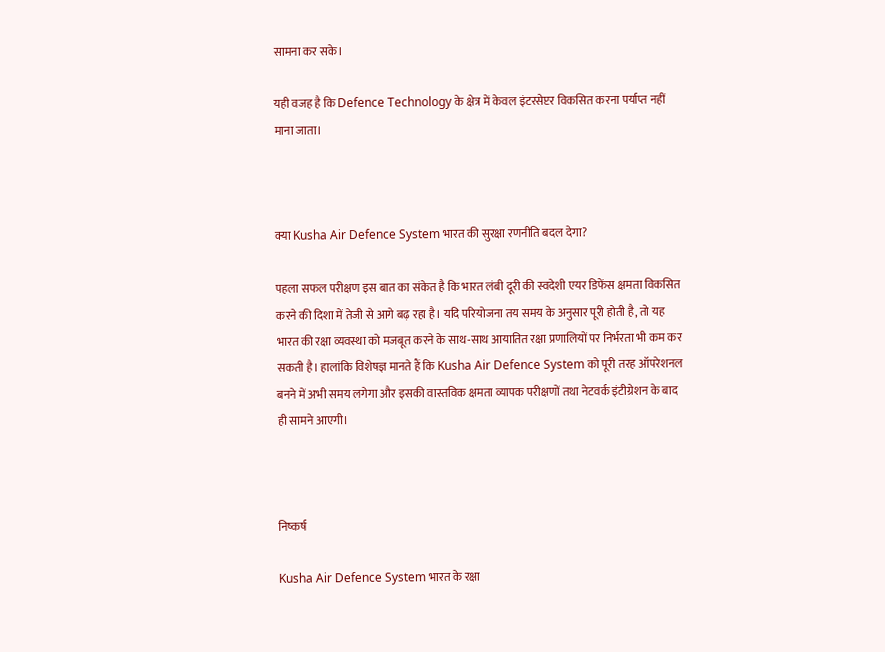सामना कर सके।

यही वजह है कि Defence Technology के क्षेत्र में केवल इंटरसेप्टर विकसित करना पर्याप्त नहीं माना जाता।



क्या Kusha Air Defence System भारत की सुरक्षा रणनीति बदल देगा?

पहला सफल परीक्षण इस बात का संकेत है कि भारत लंबी दूरी की स्वदेशी एयर डिफेंस क्षमता विकसित करने की दिशा में तेजी से आगे बढ़ रहा है। यदि परियोजना तय समय के अनुसार पूरी होती है, तो यह भारत की रक्षा व्यवस्था को मजबूत करने के साथ-साथ आयातित रक्षा प्रणालियों पर निर्भरता भी कम कर सकती है। हालांकि विशेषज्ञ मानते हैं कि Kusha Air Defence System को पूरी तरह ऑपरेशनल बनने में अभी समय लगेगा और इसकी वास्तविक क्षमता व्यापक परीक्षणों तथा नेटवर्क इंटीग्रेशन के बाद ही सामने आएगी।



निष्कर्ष

Kusha Air Defence System भारत के रक्षा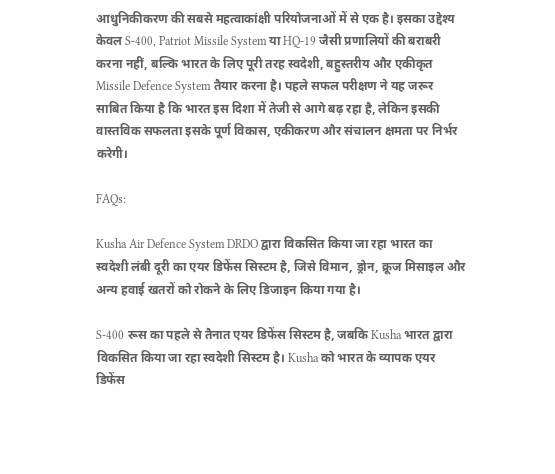आधुनिकीकरण की सबसे महत्वाकांक्षी परियोजनाओं में से एक है। इसका उद्देश्य केवल S-400, Patriot Missile System या HQ-19 जैसी प्रणालियों की बराबरी करना नहीं, बल्कि भारत के लिए पूरी तरह स्वदेशी, बहुस्तरीय और एकीकृत Missile Defence System तैयार करना है। पहले सफल परीक्षण ने यह जरूर साबित किया है कि भारत इस दिशा में तेजी से आगे बढ़ रहा है, लेकिन इसकी वास्तविक सफलता इसके पूर्ण विकास, एकीकरण और संचालन क्षमता पर निर्भर करेगी।

FAQs:

Kusha Air Defence System DRDO द्वारा विकसित किया जा रहा भारत का स्वदेशी लंबी दूरी का एयर डिफेंस सिस्टम है, जिसे विमान, ड्रोन, क्रूज मिसाइल और अन्य हवाई खतरों को रोकने के लिए डिजाइन किया गया है।

S-400 रूस का पहले से तैनात एयर डिफेंस सिस्टम है, जबकि Kusha भारत द्वारा विकसित किया जा रहा स्वदेशी सिस्टम है। Kusha को भारत के व्यापक एयर डिफेंस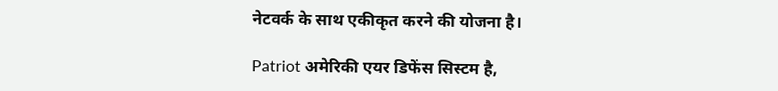नेटवर्क के साथ एकीकृत करने की योजना है।

Patriot अमेरिकी एयर डिफेंस सिस्टम है,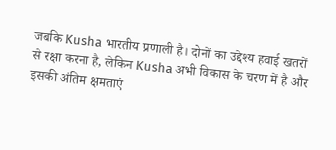जबकि Kusha भारतीय प्रणाली है। दोनों का उद्देश्य हवाई खतरों से रक्षा करना है, लेकिन Kusha अभी विकास के चरण में है और इसकी अंतिम क्षमताएं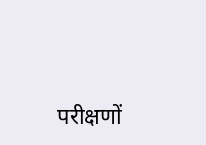परीक्षणों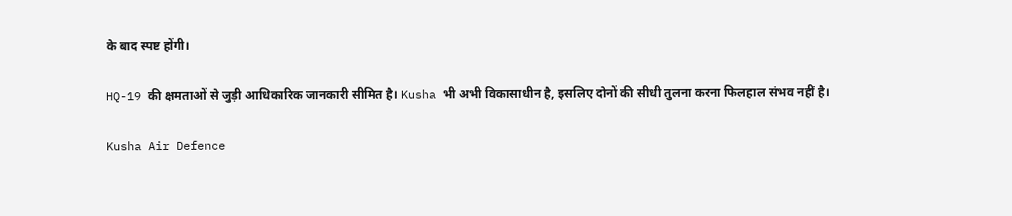के बाद स्पष्ट होंगी।

HQ-19 की क्षमताओं से जुड़ी आधिकारिक जानकारी सीमित है। Kusha भी अभी विकासाधीन है, इसलिए दोनों की सीधी तुलना करना फिलहाल संभव नहीं है।

Kusha Air Defence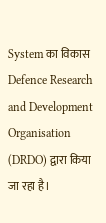System का विकास Defence Research and Development Organisation (DRDO) द्वारा किया जा रहा है।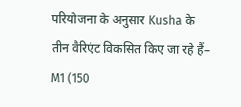परियोजना के अनुसार Kusha के तीन वैरिएंट विकसित किए जा रहे हैं– M1 (150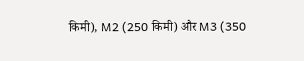किमी), M2 (250 किमी) और M3 (350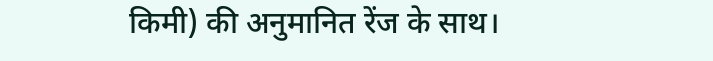किमी) की अनुमानित रेंज के साथ।